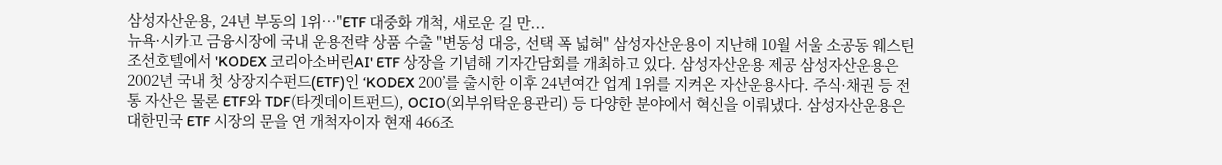삼성자산운용, 24년 부동의 1위…"ETF 대중화 개척, 새로운 길 만...
뉴욕·시카고 금융시장에 국내 운용전략 상품 수출 "변동성 대응, 선택 폭 넓혀" 삼성자산운용이 지난해 10월 서울 소공동 웨스틴조선호텔에서 'KODEX 코리아소버린AI' ETF 상장을 기념해 기자간담회를 개최하고 있다. 삼성자산운용 제공 삼성자산운용은 2002년 국내 첫 상장지수펀드(ETF)인 ‘KODEX 200’를 출시한 이후 24년여간 업계 1위를 지켜온 자산운용사다. 주식·채권 등 전통 자산은 물론 ETF와 TDF(타겟데이트펀드), OCIO(외부위탁운용관리) 등 다양한 분야에서 혁신을 이뤄냈다. 삼성자산운용은 대한민국 ETF 시장의 문을 연 개척자이자 현재 466조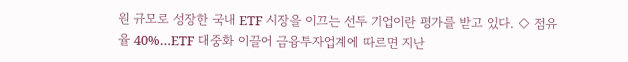원 규모로 성장한 국내 ETF 시장을 이끄는 선두 기업이란 평가를 받고 있다. ◇ 점유율 40%…ETF 대중화 이끌어 금융투자업계에 따르면 지난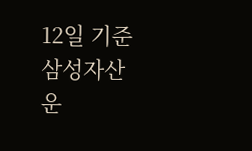12일 기준 삼성자산운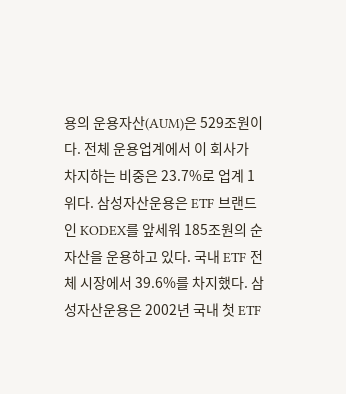용의 운용자산(AUM)은 529조원이다. 전체 운용업계에서 이 회사가 차지하는 비중은 23.7%로 업계 1위다. 삼성자산운용은 ETF 브랜드인 KODEX를 앞세워 185조원의 순자산을 운용하고 있다. 국내 ETF 전체 시장에서 39.6%를 차지했다. 삼성자산운용은 2002년 국내 첫 ETF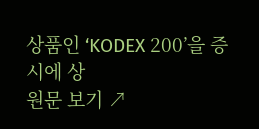상품인 ‘KODEX 200’을 증시에 상
원문 보기 ↗